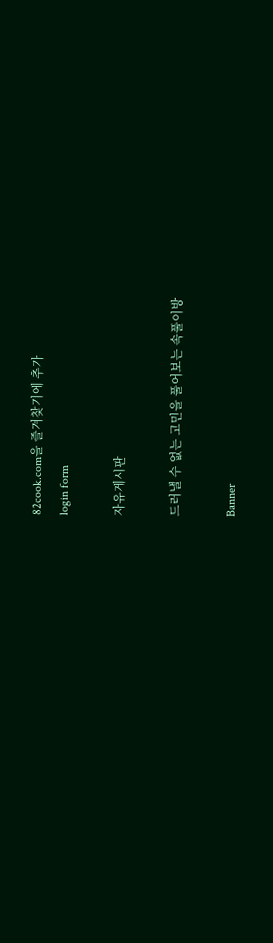82cook.com을 즐겨찾기에 추가
login form

자유게시판

드러낼 수 없는 고민을 풀어보는 속풀이방

Banner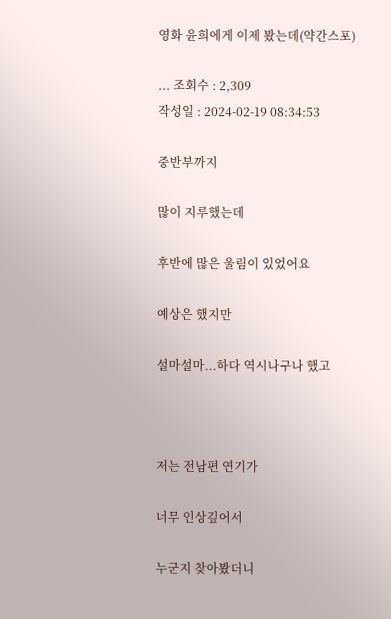영화 윤희에게 이제 봤는데(약간스포)

... 조회수 : 2,309
작성일 : 2024-02-19 08:34:53

중반부까지

많이 지루했는데

후반에 많은 울림이 있었어요

예상은 했지만

설마설마...하다 역시나구나 했고



저는 전남편 연기가

너무 인상깊어서

누군지 찾아봤더니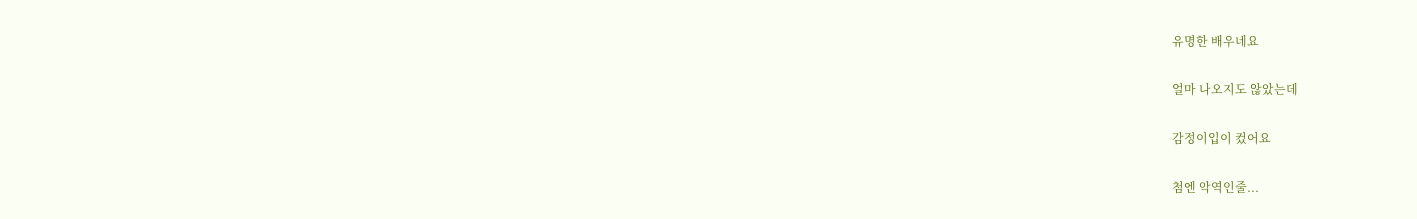유명한 배우네요

얼마 나오지도 않았는데

감정이입이 컸어요

첨엔 악역인줄...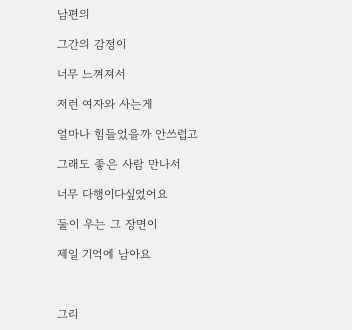남편의

그간의 감정이

너무 느껴져서

저런 여자와 사는게

얼마나 힘들었을까 안쓰럽고

그래도 좋은 사람 만나서

너무 다행이다싶었어요

둘이 우는 그 장면이

제일 기억에 남아요



그리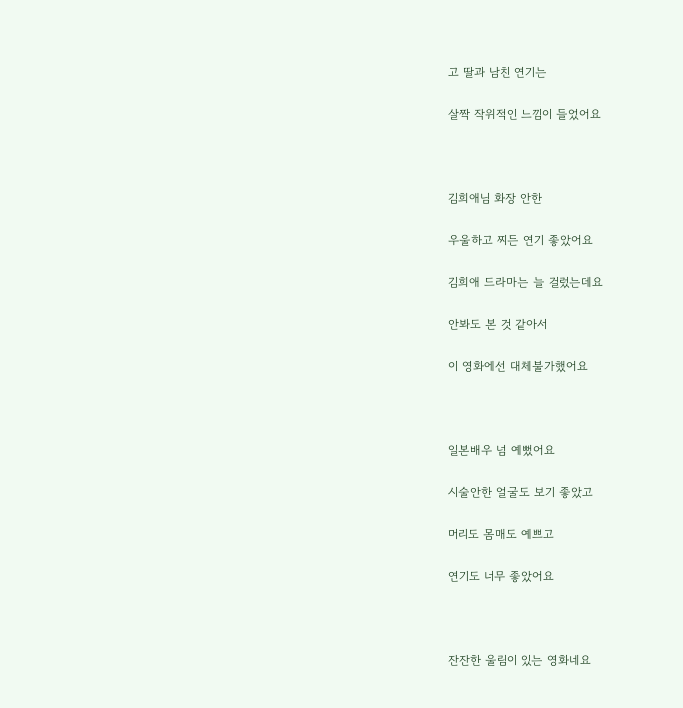고 딸과 남친 연기는

살짝 작위적인 느낌이 들었어요



김희애님 화장 안한

우울하고 찌든 연기 좋았어요

김희애 드라마는 늘 걸렀는데요

안봐도 본 것 같아서

이 영화에선 대체불가했어요



일본배우 넘 예뻤어요

시술안한 얼굴도 보기 좋았고

머리도 몸매도 예쁘고

연기도 너무 좋았어요



잔잔한 울림이 있는 영화네요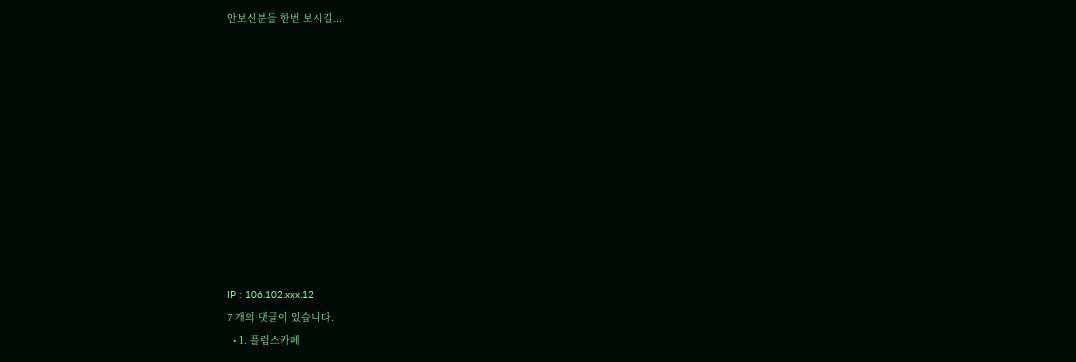안보신분들 한번 보시길...











IP : 106.102.xxx.12
7 개의 댓글이 있습니다.
  • 1. 플럼스카페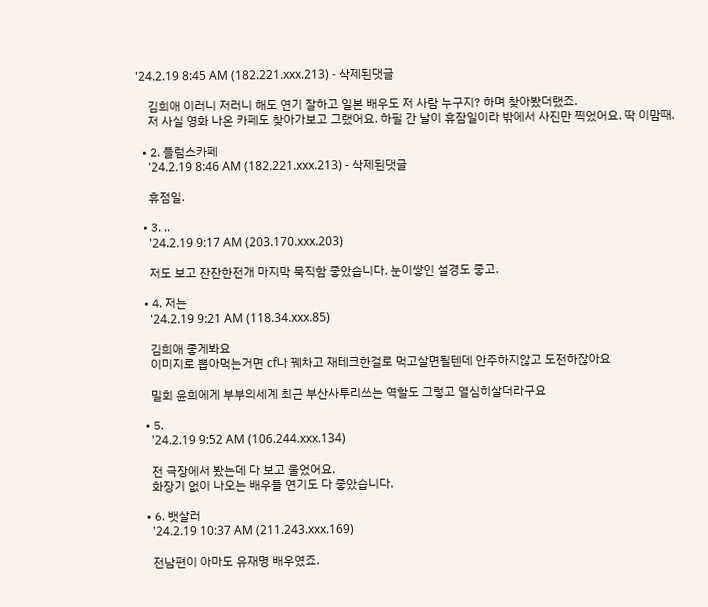'24.2.19 8:45 AM (182.221.xxx.213) - 삭제된댓글

    김희애 이러니 저러니 해도 연기 잘하고 일본 배우도 저 사람 누구지? 하며 찾아봤더랬죠.
    저 사실 영화 나온 카페도 찾아가보고 그랬어요. 하필 간 날이 휴잠일이라 밖에서 사진만 찍었어요. 딱 이맘때.

  • 2. 플럼스카페
    '24.2.19 8:46 AM (182.221.xxx.213) - 삭제된댓글

    휴점일.

  • 3. ..
    '24.2.19 9:17 AM (203.170.xxx.203)

    저도 보고 잔잔한전개 마지막 묵직함 좋았습니다. 눈이쌓인 설경도 좋고.

  • 4. 저는
    '24.2.19 9:21 AM (118.34.xxx.85)

    김희애 좋게봐요
    이미지로 뽑아먹는거면 cf나 꿰차고 재테크한걸로 먹고살면될텐데 안주하지않고 도전하잖아요

    밀회 윤희에게 부부의세계 최근 부산사투리쓰는 역할도 그렇고 열심히살더라구요

  • 5.
    '24.2.19 9:52 AM (106.244.xxx.134)

    전 극장에서 봤는데 다 보고 울었어요.
    화장기 없이 나오는 배우들 연기도 다 좋았습니다.

  • 6. 뱃살러
    '24.2.19 10:37 AM (211.243.xxx.169)

    전남편이 아마도 유재명 배우였죠.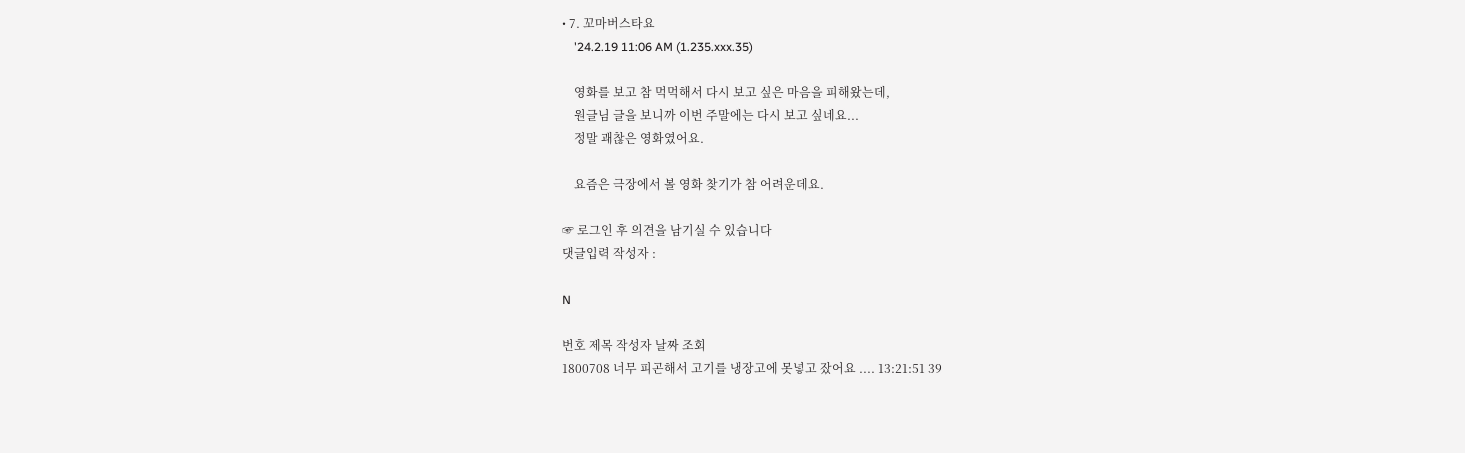• 7. 꼬마버스타요
    '24.2.19 11:06 AM (1.235.xxx.35)

    영화를 보고 참 먹먹해서 다시 보고 싶은 마음을 피해왔는데,
    원글님 글을 보니까 이번 주말에는 다시 보고 싶네요...
    정말 괘찮은 영화였어요.

    요즘은 극장에서 볼 영화 찾기가 참 어려운데요.

☞ 로그인 후 의견을 남기실 수 있습니다
댓글입력 작성자 :

N

번호 제목 작성자 날짜 조회
1800708 너무 피곤해서 고기를 냉장고에 못넣고 잤어요 .... 13:21:51 39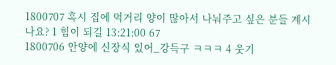1800707 혹시 집에 먹거리 양이 많아서 나눠주고 싶은 분들 계시나요? 1 힘이 되길 13:21:00 67
1800706 안양에 신장식 있어_강득구 ㅋㅋㅋ 4 웃기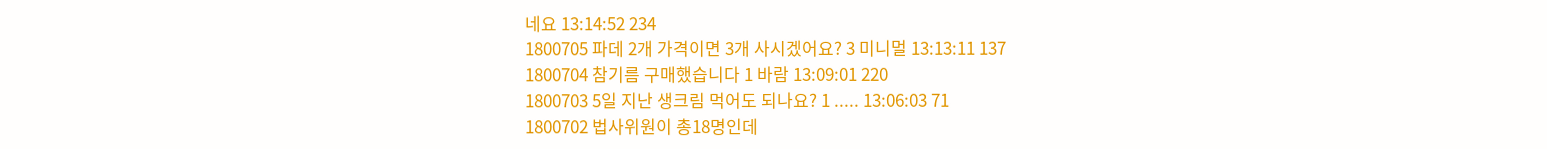네요 13:14:52 234
1800705 파데 2개 가격이면 3개 사시겠어요? 3 미니멀 13:13:11 137
1800704 참기름 구매했습니다 1 바람 13:09:01 220
1800703 5일 지난 생크림 먹어도 되나요? 1 ..... 13:06:03 71
1800702 법사위원이 총18명인데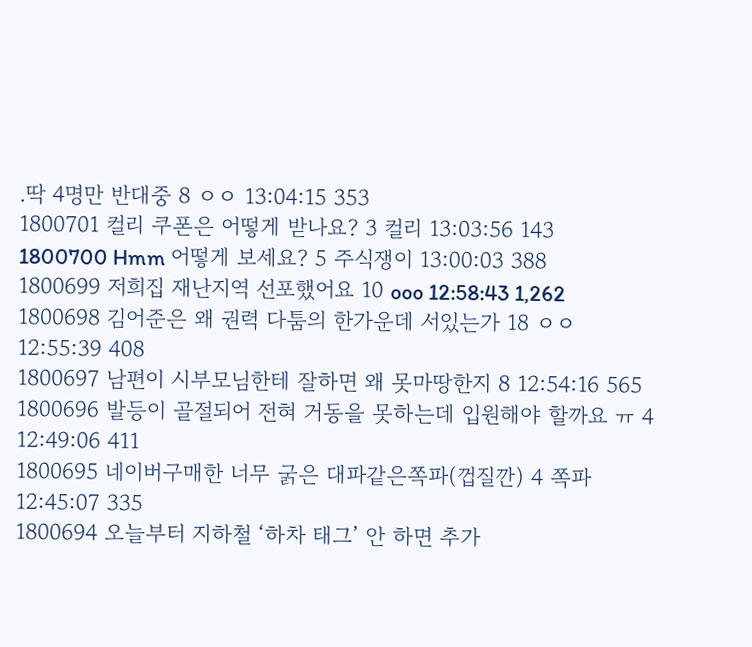.딱 4명만 반대중 8 ㅇㅇ 13:04:15 353
1800701 컬리 쿠폰은 어떻게 받나요? 3 컬리 13:03:56 143
1800700 Hmm 어떻게 보세요? 5 주식쟁이 13:00:03 388
1800699 저희집 재난지역 선포했어요 10 ooo 12:58:43 1,262
1800698 김어준은 왜 권력 다툼의 한가운데 서있는가 18 ㅇㅇ 12:55:39 408
1800697 남편이 시부모님한테 잘하면 왜 못마땅한지 8 12:54:16 565
1800696 발등이 골절되어 전혀 거동을 못하는데 입원해야 할까요 ㅠ 4 12:49:06 411
1800695 네이버구매한 너무 굵은 대파같은쪽파(껍질깐) 4 쪽파 12:45:07 335
1800694 오늘부터 지하철 ‘하차 태그’ 안 하면 추가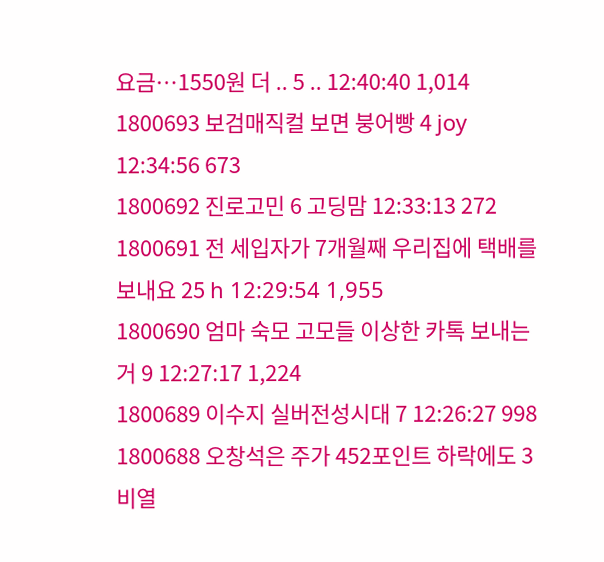요금…1550원 더 .. 5 .. 12:40:40 1,014
1800693 보검매직컬 보면 붕어빵 4 joy 12:34:56 673
1800692 진로고민 6 고딩맘 12:33:13 272
1800691 전 세입자가 7개월째 우리집에 택배를 보내요 25 h 12:29:54 1,955
1800690 엄마 숙모 고모들 이상한 카톡 보내는 거 9 12:27:17 1,224
1800689 이수지 실버전성시대 7 12:26:27 998
1800688 오창석은 주가 452포인트 하락에도 3 비열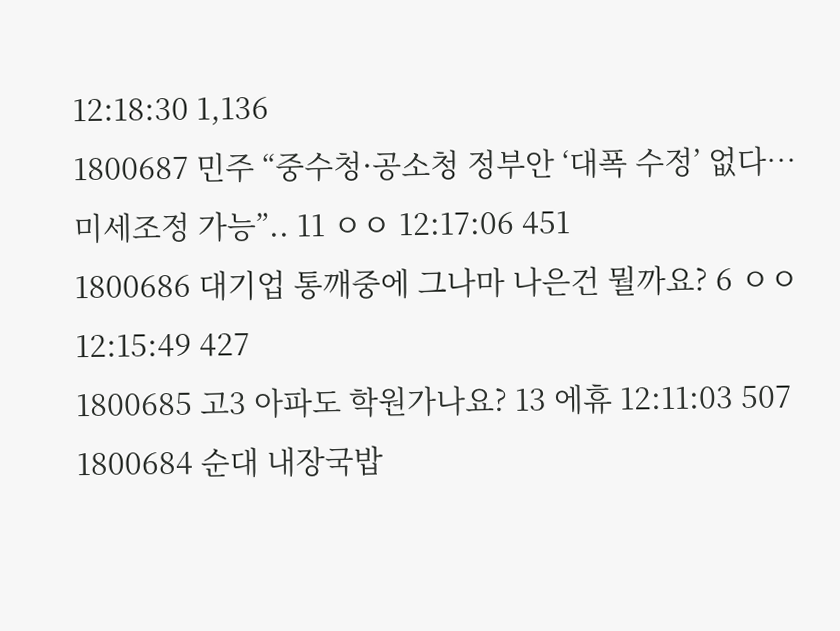12:18:30 1,136
1800687 민주 “중수청·공소청 정부안 ‘대폭 수정’ 없다…미세조정 가능”.. 11 ㅇㅇ 12:17:06 451
1800686 대기업 통깨중에 그나마 나은건 뭘까요? 6 ㅇㅇ 12:15:49 427
1800685 고3 아파도 학원가나요? 13 에휴 12:11:03 507
1800684 순대 내장국밥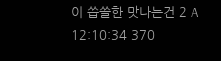이 씁쓸한 맛나는건 2 A 12:10:34 370